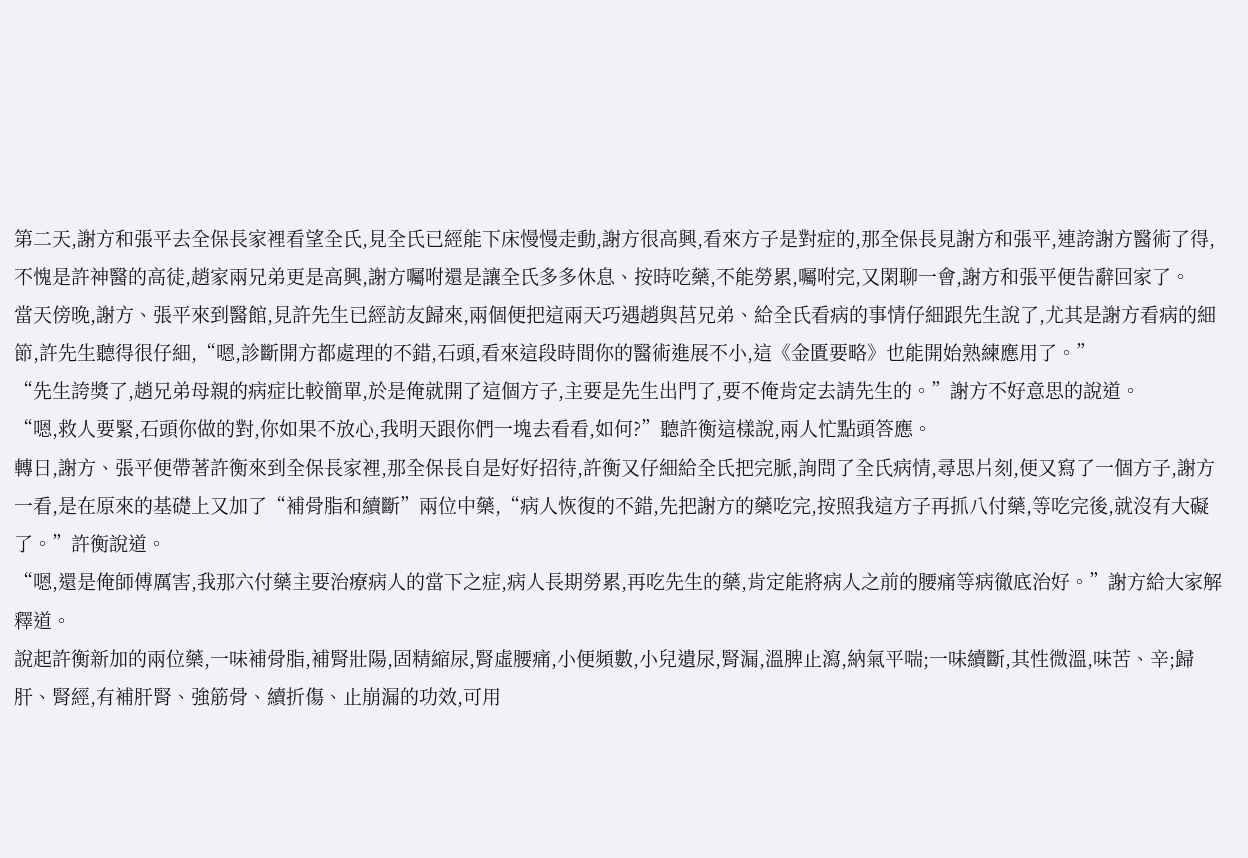第二天,謝方和張平去全保長家裡看望全氏,見全氏已經能下床慢慢走動,謝方很高興,看來方子是對症的,那全保長見謝方和張平,連誇謝方醫術了得,不愧是許神醫的高徒,趙家兩兄弟更是高興,謝方囑咐還是讓全氏多多休息、按時吃藥,不能勞累,囑咐完,又閑聊一會,謝方和張平便告辭回家了。
當天傍晚,謝方、張平來到醫館,見許先生已經訪友歸來,兩個便把這兩天巧遇趙與莒兄弟、給全氏看病的事情仔細跟先生說了,尤其是謝方看病的細節,許先生聽得很仔細,“嗯,診斷開方都處理的不錯,石頭,看來這段時間你的醫術進展不小,這《金匱要略》也能開始熟練應用了。”
“先生誇獎了,趙兄弟母親的病症比較簡單,於是俺就開了這個方子,主要是先生出門了,要不俺肯定去請先生的。”謝方不好意思的說道。
“嗯,救人要緊,石頭你做的對,你如果不放心,我明天跟你們一塊去看看,如何?”聽許衡這樣說,兩人忙點頭答應。
轉日,謝方、張平便帶著許衡來到全保長家裡,那全保長自是好好招待,許衡又仔細給全氏把完脈,詢問了全氏病情,尋思片刻,便又寫了一個方子,謝方一看,是在原來的基礎上又加了“補骨脂和續斷”兩位中藥,“病人恢復的不錯,先把謝方的藥吃完,按照我這方子再抓八付藥,等吃完後,就沒有大礙了。”許衡說道。
“嗯,還是俺師傅厲害,我那六付藥主要治療病人的當下之症,病人長期勞累,再吃先生的藥,肯定能將病人之前的腰痛等病徹底治好。”謝方給大家解釋道。
說起許衡新加的兩位藥,一味補骨脂,補腎壯陽,固精縮尿,腎虛腰痛,小便頻數,小兒遺尿,腎漏,溫脾止瀉,納氣平喘;一味續斷,其性微溫,味苦、辛;歸肝、腎經,有補肝腎、強筋骨、續折傷、止崩漏的功效,可用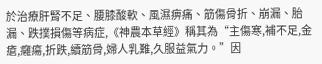於治療肝腎不足、腰膝酸軟、風濕痹痛、筋傷骨折、崩漏、胎漏、跌撲損傷等病症,《神農本草經》稱其為“主傷寒,補不足,金瘡,癰瘍,折跌,續筋骨,婦人乳難,久服益氣力。”因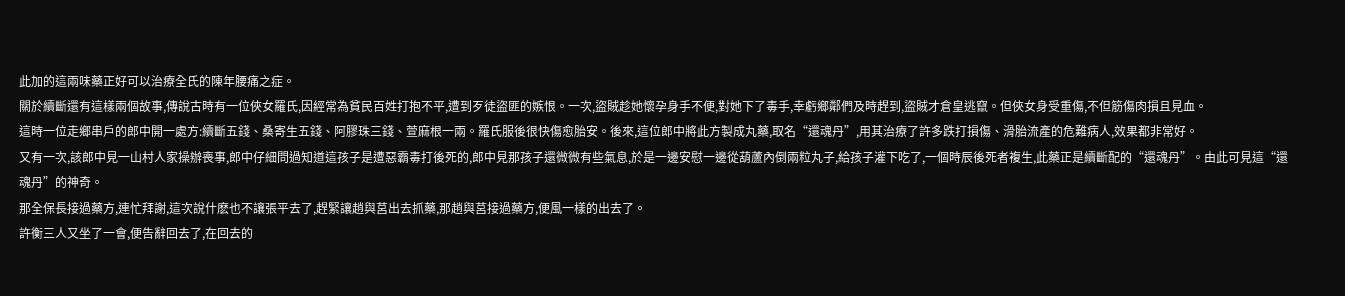此加的這兩味藥正好可以治療全氏的陳年腰痛之症。
關於續斷還有這樣兩個故事,傳說古時有一位俠女羅氏,因經常為貧民百姓打抱不平,遭到歹徒盜匪的嫉恨。一次,盜賊趁她懷孕身手不便,對她下了毒手,幸虧鄉鄰們及時趕到,盜賊才倉皇逃竄。但俠女身受重傷,不但筋傷肉損且見血。
這時一位走鄉串戶的郎中開一處方:續斷五錢、桑寄生五錢、阿膠珠三錢、萱麻根一兩。羅氏服後很快傷愈胎安。後來,這位郎中將此方製成丸藥,取名“還魂丹”,用其治療了許多跌打損傷、滑胎流產的危難病人,效果都非常好。
又有一次,該郎中見一山村人家操辦喪事,郎中仔細問過知道這孩子是遭惡霸毒打後死的,郎中見那孩子還微微有些氣息,於是一邊安慰一邊從葫蘆內倒兩粒丸子,給孩子灌下吃了,一個時辰後死者複生,此藥正是續斷配的“還魂丹”。由此可見這“還魂丹”的神奇。
那全保長接過藥方,連忙拜謝,這次說什麽也不讓張平去了,趕緊讓趙與莒出去抓藥,那趙與莒接過藥方,便風一樣的出去了。
許衡三人又坐了一會,便告辭回去了,在回去的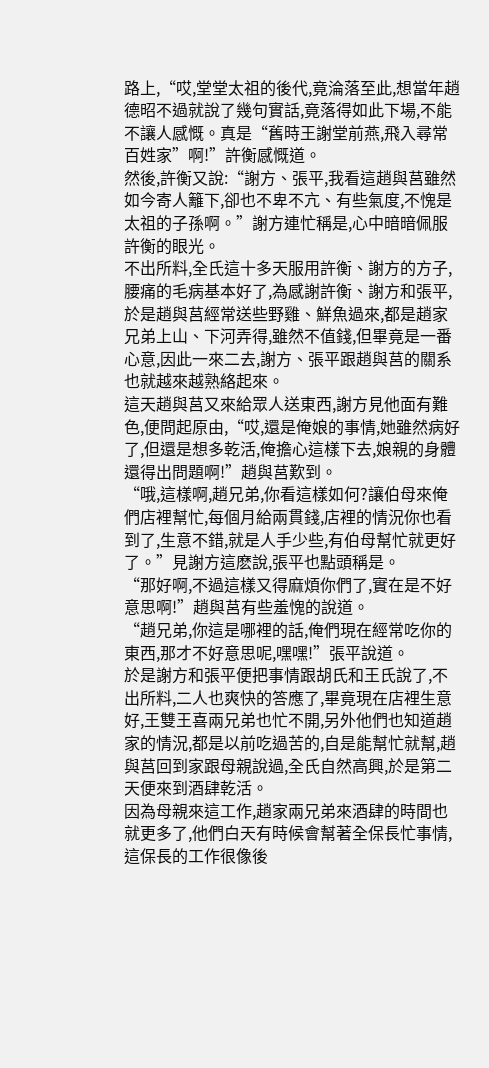路上,“哎,堂堂太祖的後代,竟淪落至此,想當年趙德昭不過就說了幾句實話,竟落得如此下場,不能不讓人感慨。真是“舊時王謝堂前燕,飛入尋常百姓家”啊!”許衡感慨道。
然後,許衡又說:“謝方、張平,我看這趙與莒雖然如今寄人籬下,卻也不卑不亢、有些氣度,不愧是太祖的子孫啊。”謝方連忙稱是,心中暗暗佩服許衡的眼光。
不出所料,全氏這十多天服用許衡、謝方的方子,腰痛的毛病基本好了,為感謝許衡、謝方和張平,於是趙與莒經常送些野雞、鮮魚過來,都是趙家兄弟上山、下河弄得,雖然不值錢,但畢竟是一番心意,因此一來二去,謝方、張平跟趙與莒的關系也就越來越熟絡起來。
這天趙與莒又來給眾人送東西,謝方見他面有難色,便問起原由,“哎,還是俺娘的事情,她雖然病好了,但還是想多乾活,俺擔心這樣下去,娘親的身體還得出問題啊!”趙與莒歎到。
“哦,這樣啊,趙兄弟,你看這樣如何?讓伯母來俺們店裡幫忙,每個月給兩貫錢,店裡的情況你也看到了,生意不錯,就是人手少些,有伯母幫忙就更好了。”見謝方這麽說,張平也點頭稱是。
“那好啊,不過這樣又得麻煩你們了,實在是不好意思啊!”趙與莒有些羞愧的說道。
“趙兄弟,你這是哪裡的話,俺們現在經常吃你的東西,那才不好意思呢,嘿嘿!”張平說道。
於是謝方和張平便把事情跟胡氏和王氏說了,不出所料,二人也爽快的答應了,畢竟現在店裡生意好,王雙王喜兩兄弟也忙不開,另外他們也知道趙家的情況,都是以前吃過苦的,自是能幫忙就幫,趙與莒回到家跟母親說過,全氏自然高興,於是第二天便來到酒肆乾活。
因為母親來這工作,趙家兩兄弟來酒肆的時間也就更多了,他們白天有時候會幫著全保長忙事情,這保長的工作很像後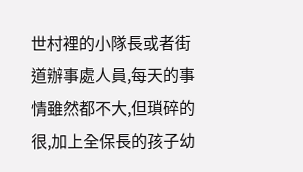世村裡的小隊長或者街道辦事處人員,每天的事情雖然都不大,但瑣碎的很,加上全保長的孩子幼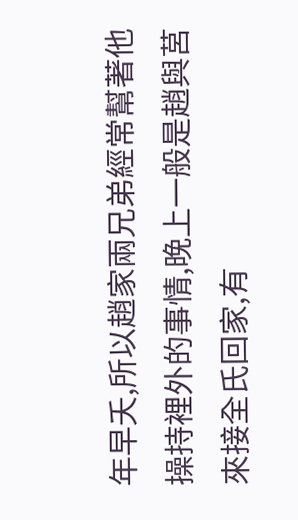年早夭,所以趙家兩兄弟經常幫著他操持裡外的事情,晚上一般是趙與莒來接全氏回家,有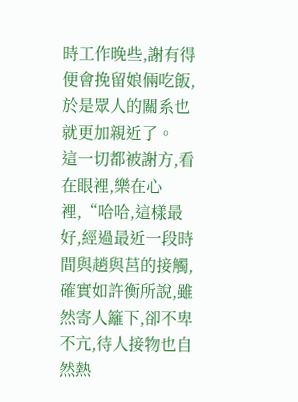時工作晚些,謝有得便會挽留娘倆吃飯,於是眾人的關系也就更加親近了。
這一切都被謝方,看在眼裡,樂在心裡,“哈哈,這樣最好,經過最近一段時間與趙與莒的接觸,確實如許衡所說,雖然寄人籬下,卻不卑不亢,待人接物也自然熱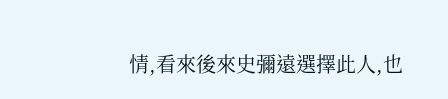情,看來後來史彌遠選擇此人,也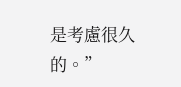是考慮很久的。”